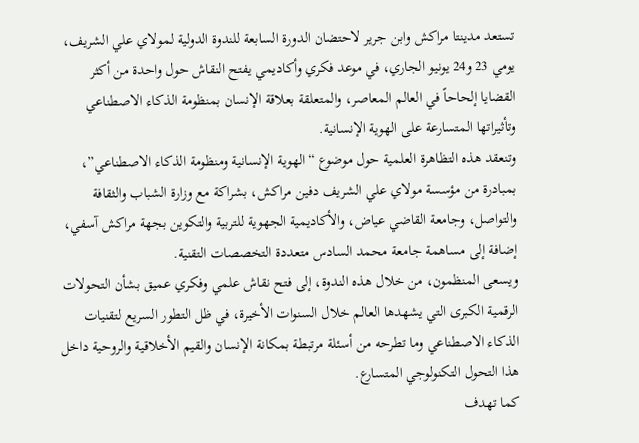تستعد مدينتا مراكش وابن جرير لاحتضان الدورة السابعة للندوة الدولية لمولاي علي الشريف، يومي 23 و24 يونيو الجاري، في موعد فكري وأكاديمي يفتح النقاش حول واحدة من أكثر القضايا إلحاحاً في العالم المعاصر، والمتعلقة بعلاقة الإنسان بمنظومة الذكاء الاصطناعي وتأثيراتها المتسارعة على الهوية الإنسانية.
وتنعقد هذه التظاهرة العلمية حول موضوع “الهوية الإنسانية ومنظومة الذكاء الاصطناعي”، بمبادرة من مؤسسة مولاي علي الشريف دفين مراكش، بشراكة مع وزارة الشباب والثقافة والتواصل، وجامعة القاضي عياض، والأكاديمية الجهوية للتربية والتكوين بجهة مراكش آسفي، إضافة إلى مساهمة جامعة محمد السادس متعددة التخصصات التقنية.
ويسعى المنظمون، من خلال هذه الندوة، إلى فتح نقاش علمي وفكري عميق بشأن التحولات الرقمية الكبرى التي يشهدها العالم خلال السنوات الأخيرة، في ظل التطور السريع لتقنيات الذكاء الاصطناعي وما تطرحه من أسئلة مرتبطة بمكانة الإنسان والقيم الأخلاقية والروحية داخل هذا التحول التكنولوجي المتسارع.
كما تهدف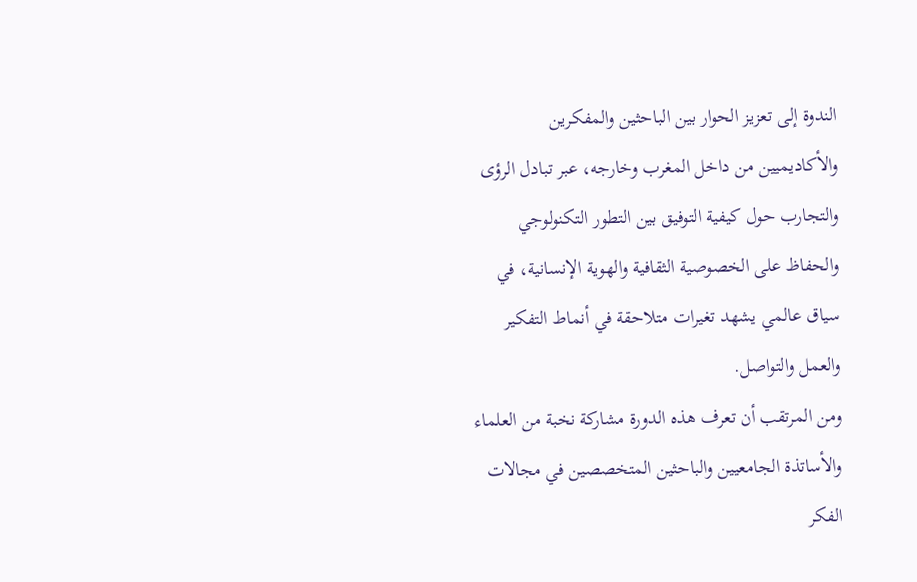الندوة إلى تعزيز الحوار بين الباحثين والمفكرين والأكاديميين من داخل المغرب وخارجه، عبر تبادل الرؤى والتجارب حول كيفية التوفيق بين التطور التكنولوجي والحفاظ على الخصوصية الثقافية والهوية الإنسانية، في سياق عالمي يشهد تغيرات متلاحقة في أنماط التفكير والعمل والتواصل.
ومن المرتقب أن تعرف هذه الدورة مشاركة نخبة من العلماء والأساتذة الجامعيين والباحثين المتخصصين في مجالات الفكر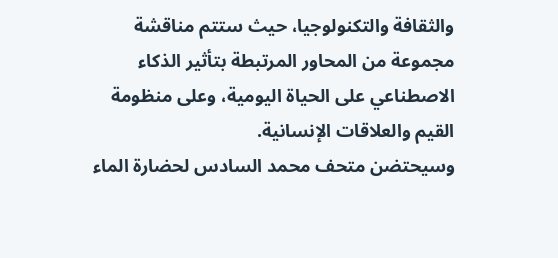والثقافة والتكنولوجيا، حيث ستتم مناقشة مجموعة من المحاور المرتبطة بتأثير الذكاء الاصطناعي على الحياة اليومية، وعلى منظومة القيم والعلاقات الإنسانية.
وسيحتضن متحف محمد السادس لحضارة الماء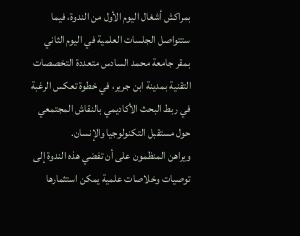بمراكش أشغال اليوم الأول من الندوة، فيما ستتواصل الجلسات العلمية في اليوم الثاني بمقر جامعة محمد السادس متعددة التخصصات التقنية بمدينة ابن جرير، في خطوة تعكس الرغبة في ربط البحث الأكاديمي بالنقاش المجتمعي حول مستقبل التكنولوجيا والإنسان.
ويراهن المنظمون على أن تفضي هذه الندوة إلى توصيات وخلاصات علمية يمكن استثمارها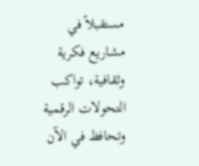مستقبلاً في مشاريع فكرية وثقافية، تواكب التحولات الرقمية وتحافظ في الآن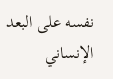نفسه على البعد الإنساني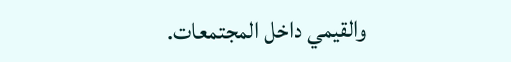والقيمي داخل المجتمعات.